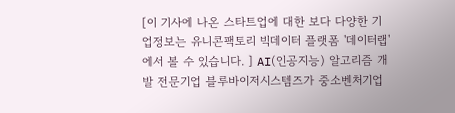[이 기사에 나온 스타트업에 대한 보다 다양한 기업정보는 유니콘팩토리 빅데이터 플랫폼 '데이터랩'에서 볼 수 있습니다. ] AI(인공지능) 알고리즘 개발 전문기업 블루바이저시스템즈가 중소벤처기업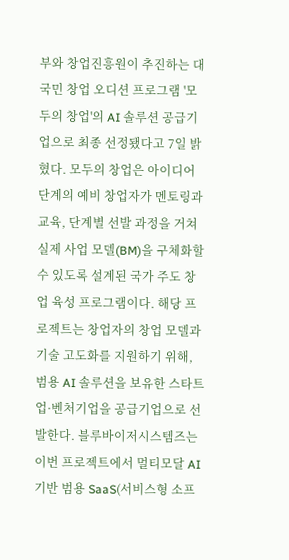부와 창업진흥원이 추진하는 대국민 창업 오디션 프로그램 '모두의 창업'의 AI 솔루션 공급기업으로 최종 선정됐다고 7일 밝혔다. 모두의 창업은 아이디어 단계의 예비 창업자가 멘토링과 교육, 단계별 선발 과정을 거쳐 실제 사업 모델(BM)을 구체화할 수 있도록 설계된 국가 주도 창업 육성 프로그램이다. 해당 프로젝트는 창업자의 창업 모델과 기술 고도화를 지원하기 위해, 범용 AI 솔루션을 보유한 스타트업·벤처기업을 공급기업으로 선발한다. 블루바이저시스템즈는 이번 프로젝트에서 멀티모달 AI 기반 범용 SaaS(서비스형 소프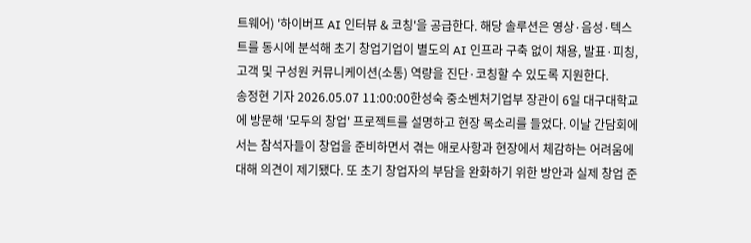트웨어) '하이버프 AI 인터뷰 & 코칭'을 공급한다. 해당 솔루션은 영상·음성·텍스트를 동시에 분석해 초기 창업기업이 별도의 AI 인프라 구축 없이 채용, 발표·피칭, 고객 및 구성원 커뮤니케이션(소통) 역량을 진단·코칭할 수 있도록 지원한다.
송정현 기자 2026.05.07 11:00:00한성숙 중소벤처기업부 장관이 6일 대구대학교에 방문해 '모두의 창업' 프로젝트를 설명하고 현장 목소리를 들었다. 이날 간담회에서는 참석자들이 창업을 준비하면서 겪는 애로사항과 현장에서 체감하는 어려움에 대해 의견이 제기됐다. 또 초기 창업자의 부담을 완화하기 위한 방안과 실제 창업 준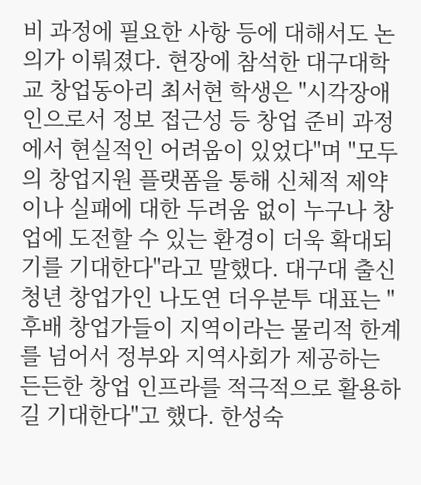비 과정에 필요한 사항 등에 대해서도 논의가 이뤄졌다. 현장에 참석한 대구대학교 창업동아리 최서현 학생은 "시각장애인으로서 정보 접근성 등 창업 준비 과정에서 현실적인 어려움이 있었다"며 "모두의 창업지원 플랫폼을 통해 신체적 제약이나 실패에 대한 두려움 없이 누구나 창업에 도전할 수 있는 환경이 더욱 확대되기를 기대한다"라고 말했다. 대구대 출신 청년 창업가인 나도연 더우분투 대표는 "후배 창업가들이 지역이라는 물리적 한계를 넘어서 정부와 지역사회가 제공하는 든든한 창업 인프라를 적극적으로 활용하길 기대한다"고 했다. 한성숙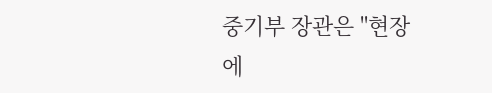중기부 장관은 "현장에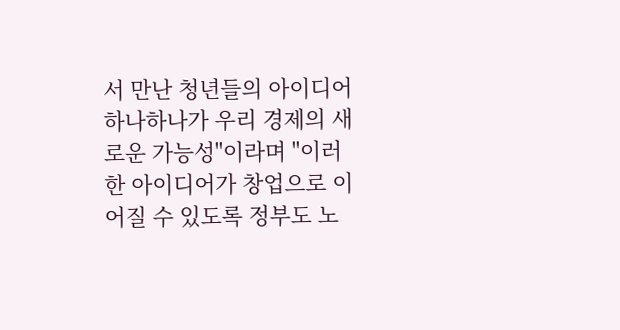서 만난 청년들의 아이디어 하나하나가 우리 경제의 새로운 가능성"이라며 "이러한 아이디어가 창업으로 이어질 수 있도록 정부도 노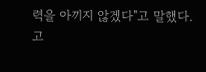력을 아끼지 않겠다"고 말했다.
고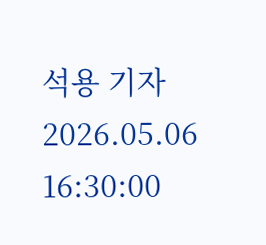석용 기자 2026.05.06 16:30:00